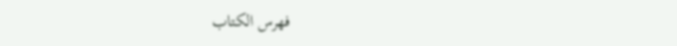فهرس الكتاب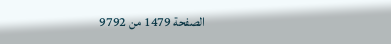الصفحة 1479 من 9792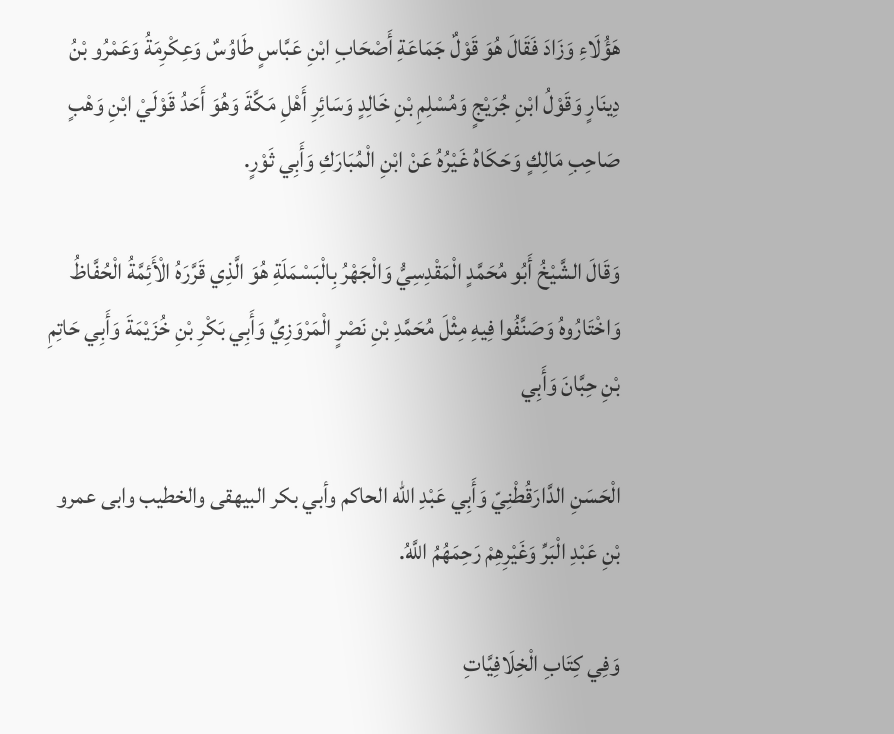هَؤُلَاءِ وَزَادَ فَقَالَ هُوَ قَوْلٌ جَمَاعَةِ أَصْحَابِ ابْنِ عَبَّاسٍ طَاوُسٌ وَعِكْرِمَةُ وَعَمْرُو بْنُ دِينَارٍ وَقَوْلُ ابْنِ جُرَيْجٍ وَمُسْلِمِ بْنِ خَالِدٍ وَسَائِرِ أَهْلِ مَكَّةَ وَهُوَ أَحَدُ قَوْلَيْ ابْنِ وَهْبٍ صَاحِبِ مَالِكٍ وَحَكَاهُ غَيْرُهُ عَنْ ابْنِ الْمُبَارَكِ وَأَبِي ثَوْرٍ.

وَقَالَ الشَّيْخُ أَبُو مُحَمَّدٍ الْمَقْدِسِيُّ وَالْجَهْرُ بِالْبَسْمَلَةِ هُوَ الَّذِي قَرَّرَهُ الْأَئِمَّةُ الْحُفَّاظُ وَاخْتَارُوهُ وَصَنَّفُوا فِيهِ مِثْلَ مُحَمَّدِ بْنِ نَصْرٍ الْمَرْوَزِيِّ وَأَبِي بَكْرِ بْنِ خُزَيْمَةَ وَأَبِي حَاتِمِ بْنِ حِبَّانَ وَأَبِي

الْحَسَنِ الدَّارَقُطْنِيّ وَأَبِي عَبْدِ الله الحاكم وأبي بكر البيهقى والخطيب وابى عمرو بْنِ عَبْدِ الْبَرِّ وَغَيْرِهِمْ رَحِمَهُمُ اللَّهُ.

وَفِي كِتَابِ الْخِلَافِيَّاتِ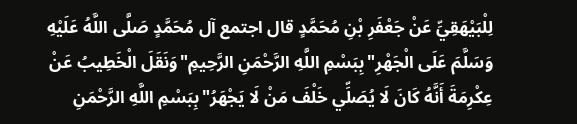لِلْبَيْهَقِيِّ عَنْ جَعْفَرِ بْنِ مُحَمَّدٍ قال اجتمع آل مُحَمَّدٍ صَلَّى اللَّهُ عَلَيْهِ وَسَلَّمَ عَلَى الْجَهْرِ"بِبَسْمِ اللَّهِ الرَّحْمَنِ الرَّحِيمِ"وَنَقَلَ الْخَطِيبُ عَنْ عِكْرِمَةَ أَنَّهُ كَانَ لَا يُصَلِّي خَلْفَ مَنْ لَا يَجْهَرُ"بِبَسْمِ اللَّهِ الرَّحْمَنِ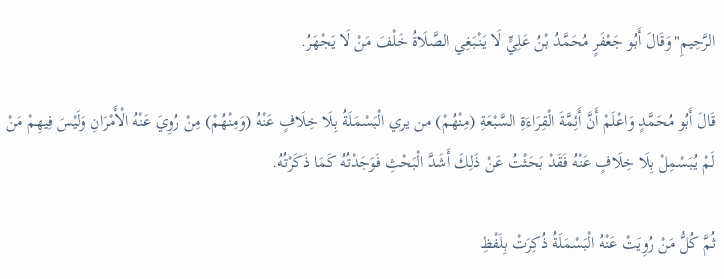الرَّحِيمِ"وَقَالَ أَبُو جَعْفَرٍ مُحَمَّدُ بْنُ عَلِيٍّ لَا يَنْبَغِي الصَّلَاةُ خَلْفَ مَنْ لَا يَجْهَرُ.

قَالَ أَبُو مُحَمَّدٍ وَاعْلَمْ أَنَّ أَئِمَّةَ الْقِرَاءَةِ السَّبْعَةِ (مِنْهُمْ) من يري الْبَسْمَلَةُ بِلَا خِلَافٍ عَنْهُ (وَمِنْهُمْ) مِنْ رُوِيَ عَنْهُ الْأَمْرَانِ وَلَيْسَ فِيهِمْ مَنْ لَمْ يُبَسْمِلْ بِلَا خِلَافٍ عَنْهُ فَقَدْ بَحَثْتُ عَنْ ذَلِكَ أَشَدَّ الْبَحْثِ فَوَجَدْتُهُ كَمَا ذَكَرْتُهُ.

ثُمَّ كُلُّ مَنْ رُوِيَتْ عَنْهُ الْبَسْمَلَةُ ذُكِرَتْ بِلَفْظِ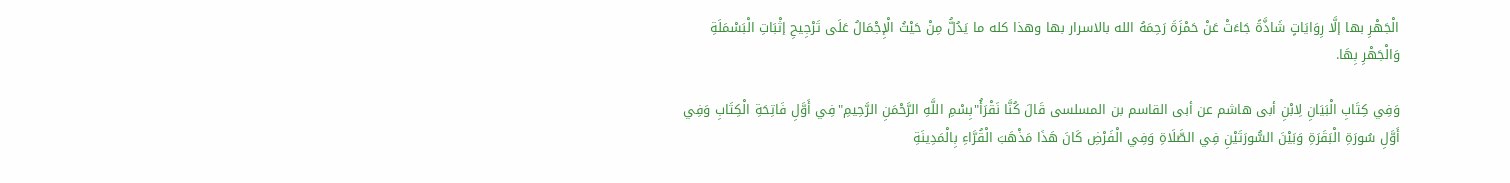الْجَهْرِ بها إلَّا رِوَايَاتٍ شَاذَّةً جَاءَتْ عَنْ حَمْزَةَ رَحِمَهُ الله بالاسرار بها وهذا كله ما يَدُلُّ مِنْ حَيْثُ الْإِجْمَالُ عَلَى تَرْجِيحِ إثْبَاتِ الْبَسْمَلَةِ وَالْجَهْرِ بِهَا.

وَفِي كِتَابِ الْبَيَانِ لِابْنِ أبى هاشم عن أبى القاسم بن المسلسى قَالَ كُنَّا نَقْرَأُ"بِسْمِ اللَّهِ الرَّحْمَنِ الرَّحِيمِ"فِي أَوَّلِ فَاتِحَةِ الْكِتَابِ وَفِي أَوَّلِ سُورَةِ الْبَقَرَةِ وَبَيْنَ السُّورَتَيْنِ فِي الصَّلَاةِ وَفِي الْفَرْضِ كَانَ هَذَا مَذْهَبَ الْقُرَّاءِ بِالْمَدِينَةِ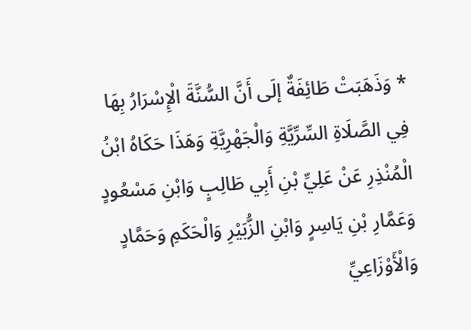* وَذَهَبَتْ طَائِفَةٌ إلَى أَنَّ السُّنَّةَ الْإِسْرَارُ بِهَا فِي الصَّلَاةِ السِّرِّيَّةِ وَالْجَهْرِيَّةِ وَهَذَا حَكَاهُ ابْنُ الْمُنْذِرِ عَنْ عَلِيِّ بْنِ أَبِي طَالِبٍ وَابْنِ مَسْعُودٍ وَعَمَّارِ بْنِ يَاسِرٍ وَابْنِ الزُّبَيْرِ وَالْحَكَمِ وَحَمَّادٍ وَالْأَوْزَاعِيِّ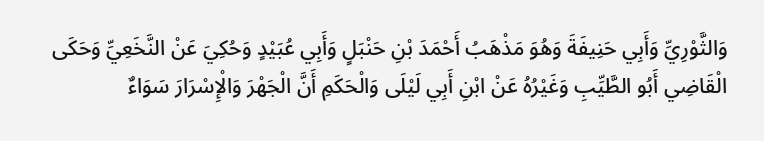وَالثَّوْرِيِّ وَأَبِي حَنِيفَةَ وَهُوَ مَذْهَبُ أَحْمَدَ بْنِ حَنْبَلٍ وَأَبِي عُبَيْدٍ وَحُكِيَ عَنْ النَّخَعِيِّ وَحَكَى الْقَاضِي أَبُو الطَّيِّبِ وَغَيْرُهُ عَنْ ابْنِ أَبِي لَيْلَى وَالْحَكَمِ أَنَّ الْجَهْرَ وَالْإِسْرَارَ سَوَاءٌ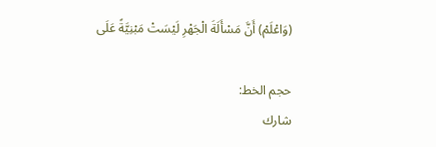(وَاعْلَمْ) أَنَّ مَسْأَلَةَ الْجَهْرِ لَيْسَتْ مَبْنِيَّةً عَلَى

حجم الخط:
شارك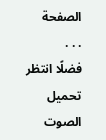الصفحة
. . .
فضلًا انتظر تحميل الصوت